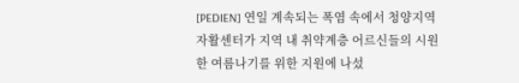[PEDIEN] 연일 계속되는 폭염 속에서 청양지역자활센터가 지역 내 취약계층 어르신들의 시원한 여름나기를 위한 지원에 나섰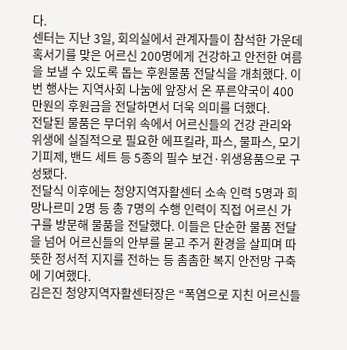다.
센터는 지난 3일, 회의실에서 관계자들이 참석한 가운데 혹서기를 맞은 어르신 200명에게 건강하고 안전한 여름을 보낼 수 있도록 돕는 후원물품 전달식을 개최했다. 이번 행사는 지역사회 나눔에 앞장서 온 푸른약국이 400만원의 후원금을 전달하면서 더욱 의미를 더했다.
전달된 물품은 무더위 속에서 어르신들의 건강 관리와 위생에 실질적으로 필요한 에프킬라, 파스, 물파스, 모기기피제, 밴드 세트 등 5종의 필수 보건·위생용품으로 구성됐다.
전달식 이후에는 청양지역자활센터 소속 인력 5명과 희망나르미 2명 등 총 7명의 수행 인력이 직접 어르신 가구를 방문해 물품을 전달했다. 이들은 단순한 물품 전달을 넘어 어르신들의 안부를 묻고 주거 환경을 살피며 따뜻한 정서적 지지를 전하는 등 촘촘한 복지 안전망 구축에 기여했다.
김은진 청양지역자활센터장은 “폭염으로 지친 어르신들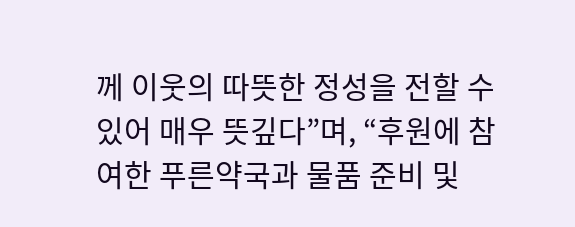께 이웃의 따뜻한 정성을 전할 수 있어 매우 뜻깊다”며, “후원에 참여한 푸른약국과 물품 준비 및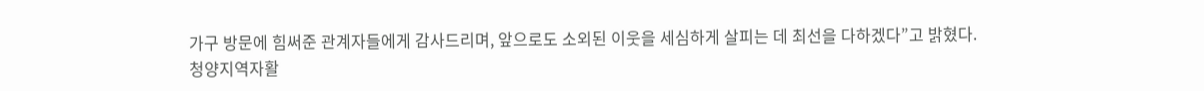가구 방문에 힘써준 관계자들에게 감사드리며, 앞으로도 소외된 이웃을 세심하게 살피는 데 최선을 다하겠다”고 밝혔다.
청양지역자활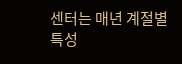센터는 매년 계절별 특성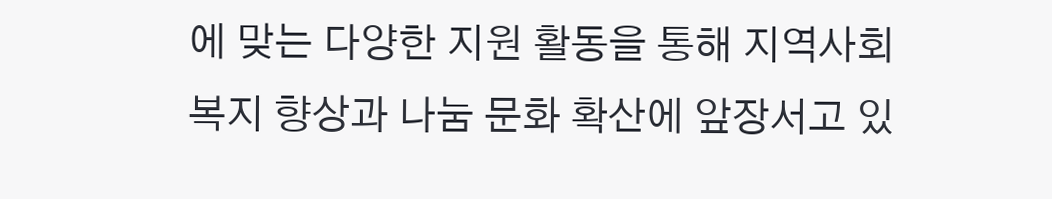에 맞는 다양한 지원 활동을 통해 지역사회 복지 향상과 나눔 문화 확산에 앞장서고 있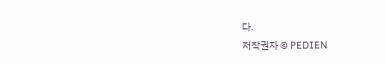다.
저작권자 © PEDIEN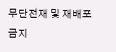무단전재 및 재배포 금지